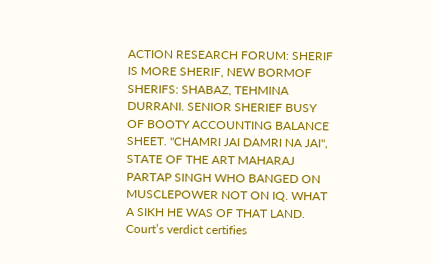ACTION RESEARCH FORUM: SHERIF IS MORE SHERIF, NEW BORMOF SHERIFS: SHABAZ, TEHMINA DURRANI. SENIOR SHERIEF BUSY OF BOOTY ACCOUNTING BALANCE SHEET. "CHAMRI JAI DAMRI NA JAI", STATE OF THE ART MAHARAJ PARTAP SINGH WHO BANGED ON MUSCLEPOWER NOT ON IQ. WHAT A SIKH HE WAS OF THAT LAND.
Court’s verdict certifies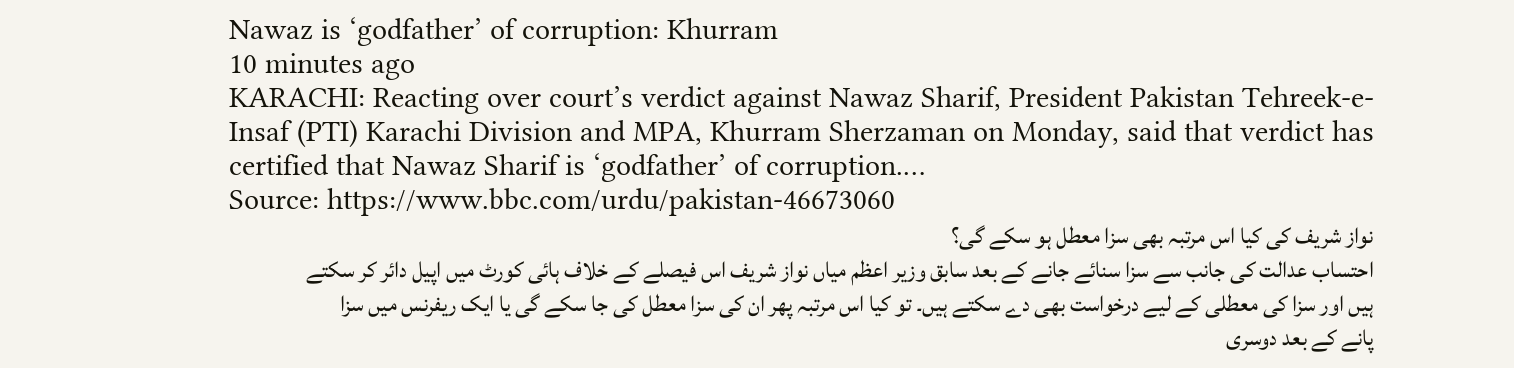Nawaz is ‘godfather’ of corruption: Khurram
10 minutes ago
KARACHI: Reacting over court’s verdict against Nawaz Sharif, President Pakistan Tehreek-e-Insaf (PTI) Karachi Division and MPA, Khurram Sherzaman on Monday, said that verdict has certified that Nawaz Sharif is ‘godfather’ of corruption.…
Source: https://www.bbc.com/urdu/pakistan-46673060
نواز شریف کی کیا اس مرتبہ بھی سزا معطل ہو سکے گی؟
احتساب عدالت کی جانب سے سزا سنائے جانے کے بعد سابق وزیر اعظم میاں نواز شریف اس فیصلے کے خلاف ہائی کورٹ میں اپیل دائر کر سکتے ہیں اور سزا کی معطلی کے لیے درخواست بھی دے سکتے ہیں۔ تو کیا اس مرتبہ پھر ان کی سزا معطل کی جا سکے گی یا ایک ریفرنس میں سزا پانے کے بعد دوسری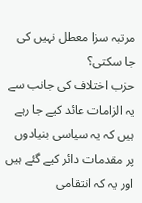مرتبہ سزا معطل نہیں کی جا سکتی؟
حزب اختلاف کی جانب سے یہ الزامات عائد کیے جا رہے ہیں کہ یہ سیاسی بنیادوں پر مقدمات دائر کیے گئے ہیں اور یہ کہ انتقامی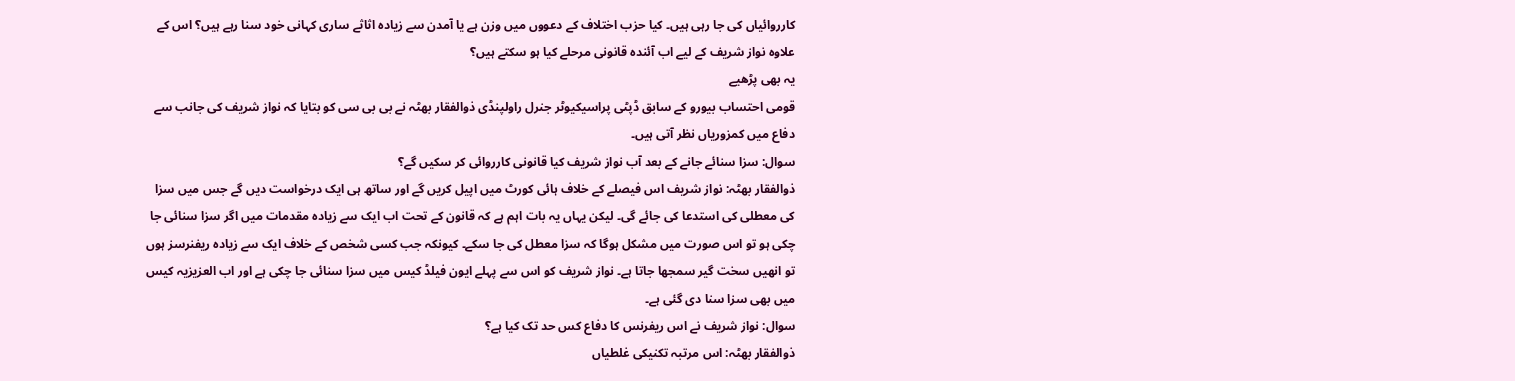کارروائیاں کی جا رہی ہیں۔ کیا حزب اختلاف کے دعووں میں وزن ہے یا آمدن سے زیادہ اثاثے ساری کہانی خود سنا رہے ہیں؟ اس کے علاوہ نواز شریف کے لیے اب آئندہ قانونی مرحلے کیا ہو سکتے ہیں؟
یہ بھی پڑھیے
قومی احتساب بیورو کے سابق ڈپٹی پراسیکیوٹر جنرل راولپنڈی ذوالفقار بھٹہ نے بی بی سی کو بتایا کہ نواز شریف کی جانب سے دفاع میں کمزوریاں نظر آتی ہیں۔
سوال: سزا سنائے جانے کے بعد آب نواز شریف کیا قانونی کارروائی کر سکیں گے؟
ذوالفقار بھٹہ: نواز شریف اس فیصلے کے خلاف ہائی کورٹ میں اپیل کریں گے اور ساتھ ہی ایک درخواست دیں گے جس میں سزا کی معطلی کی استدعا کی جائے گی۔ لیکن یہاں یہ بات اہم ہے کہ قانون کے تحت اب ایک سے زیادہ مقدمات میں اگر سزا سنائی جا چکی ہو تو اس صورت میں مشکل ہوگا کہ سزا معطل کی جا سکے۔ کیونکہ جب کسی شخص کے خلاف ایک سے زیادہ ریفنرسز ہوں تو انھیں سخت گیر سمجھا جاتا ہے۔ نواز شریف کو اس سے پہلے ایون فیلڈ کیس میں سزا سنائی جا چکی ہے اور اب العزیزیہ کیس میں بھی سزا سنا دی گئی ہے۔
سوال: نواز شریف نے اس ریفرنس کا دفاع کس حد تک کیا ہے؟
ذوالفقار بھٹہ: اس مرتبہ تکنیکی غلطیاں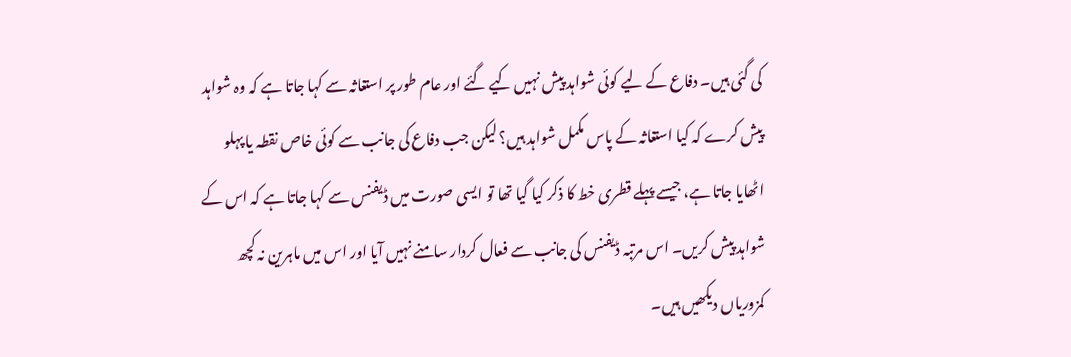کی گئی ہیں۔ دفاع کے لیے کوئی شواہد پیش نہیں کیے گئے اور عام طور پر استغاثہ سے کہا جاتا ہے کہ وہ شواہد پیش کرے کہ کیا استغاثہ کے پاس مکمل شواہد ہیں؟ لیکن جب دفاع کی جانب سے کوئی خاص نقطہ یا پہلو اٹھایا جاتا ہے، جیسے پہلے قطری خط کا ذکر کیا گیا تھا تو ایسی صورت میں ڈیفنس سے کہا جاتا ہے کہ اس کے شواہد پیش کریں۔ اس مرتبہ ڈیفنس کی جانب سے فعال کردار سامنے نہیں آیا اور اس میں ماہرین نہ کچھ کمزوریاں دیکھیں ہیں۔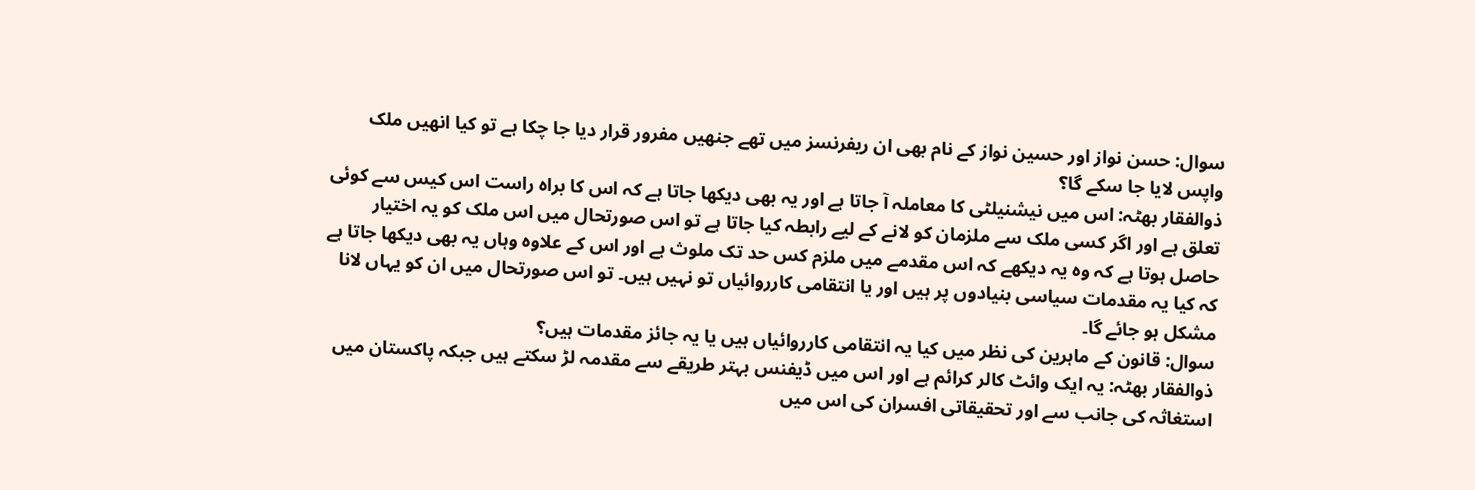سوال: حسن نواز اور حسین نواز کے نام بھی ان ریفرنسز میں تھے جنھیں مفرور قرار دیا جا چکا ہے تو کیا انھیں ملک واپس لایا جا سکے گا؟
ذوالفقار بھٹہ: اس میں نیشنیلٹی کا معاملہ آ جاتا ہے اور یہ بھی دیکھا جاتا ہے کہ اس کا براہ راست اس کیس سے کوئی تعلق ہے اور اگر کسی ملک سے ملزمان کو لانے کے لیے رابطہ کیا جاتا ہے تو اس صورتحال میں اس ملک کو یہ اختیار حاصل ہوتا ہے کہ وہ یہ دیکھے کہ اس مقدمے میں ملزم کس حد تک ملوث ہے اور اس کے علاوہ وہاں یہ بھی دیکھا جاتا ہے کہ کیا یہ مقدمات سیاسی بنیادوں پر ہیں اور یا انتقامی کارروائیاں تو نہیں ہیں۔ تو اس صورتحال میں ان کو یہاں لانا مشکل ہو جائے گا۔
سوال: قانون کے ماہرین کی نظر میں کیا یہ انتقامی کارروائیاں ہیں یا یہ جائز مقدمات ہیں؟
ذوالفقار بھٹہ: یہ ایک وائٹ کالر کرائم ہے اور اس میں ڈیفنس بہتر طریقے سے مقدمہ لڑ سکتے ہیں جبکہ پاکستان میں استغاثہ کی جانب سے اور تحقیقاتی افسران کی اس میں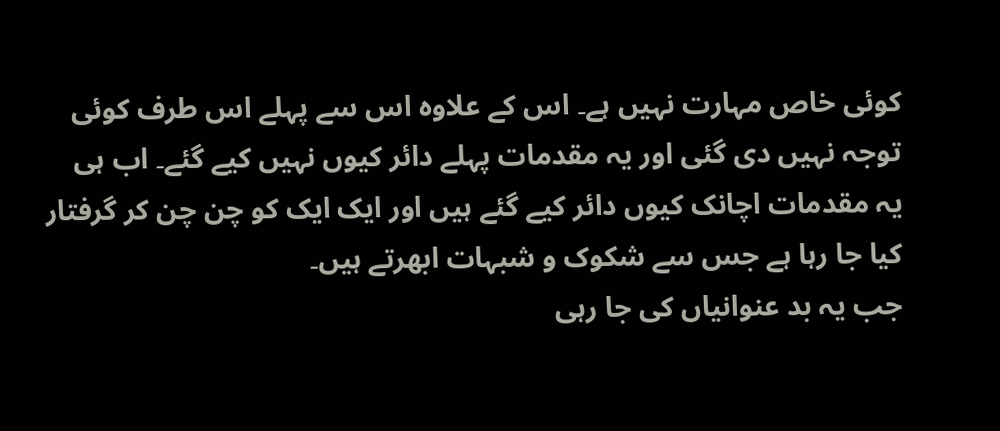کوئی خاص مہارت نہیں ہے۔ اس کے علاوہ اس سے پہلے اس طرف کوئی توجہ نہیں دی گئی اور یہ مقدمات پہلے دائر کیوں نہیں کیے گئے۔ اب ہی یہ مقدمات اچانک کیوں دائر کیے گئے ہیں اور ایک ایک کو چن چن کر گرفتار کیا جا رہا ہے جس سے شکوک و شبہات ابھرتے ہیں۔
جب یہ بد عنوانیاں کی جا رہی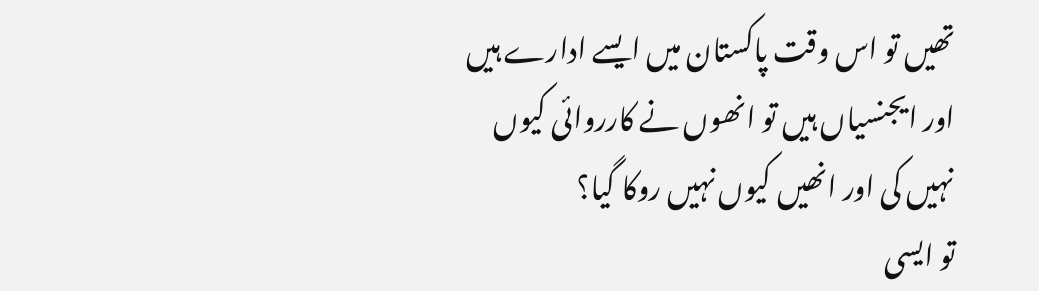تھیں تو اس وقت پاکستان میں ایسے ادارے ہیں اور ایجنسیاں ہیں تو انھوں نے کارروائی کیوں نہیں کی اور انھیں کیوں نہیں روکا گیا؟
تو ایسی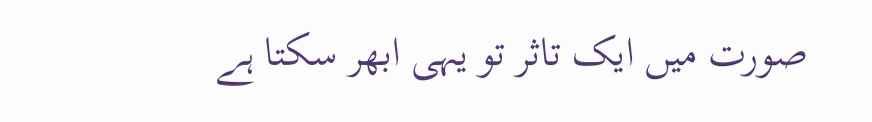صورت میں ایک تاثر تو یہی ابھر سکتا ہے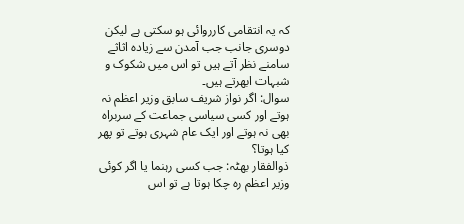کہ یہ انتقامی کارروائی ہو سکتی ہے لیکن دوسری جانب جب آمدن سے زیادہ اثاثے سامنے نظر آتے ہیں تو اس میں شکوک و شبہات ابھرتے ہیں۔
سوال: اگر نواز شریف سابق وزیر اعظم نہ ہوتے اور کسی سیاسی جماعت کے سربراہ بھی نہ ہوتے اور ایک عام شہری ہوتے تو پھر کیا ہوتا؟
ذوالفقار بھٹہ: جب کسی رہنما یا اگر کوئی وزیر اعظم رہ چکا ہوتا ہے تو اس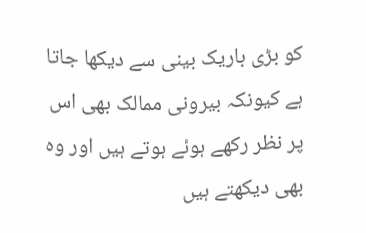کو بڑی باریک بینی سے دیکھا جاتا ہے کیونکہ بیرونی ممالک بھی اس پر نظر رکھے ہوئے ہوتے ہیں اور وہ بھی دیکھتے ہیں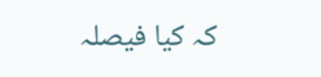کہ کیا فیصلہ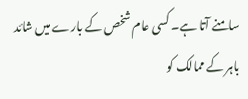سامنے آتا ہے۔ کسی عام شخص کے بارے میں شائد باہر کے ممالک کو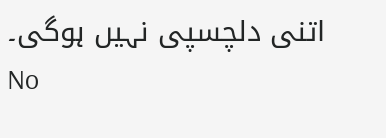اتنی دلچسپی نہیں ہوگی۔
No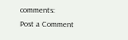comments:
Post a Comment